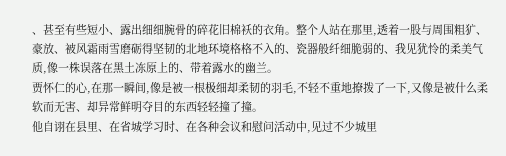、甚至有些短小、露出细细腕骨的碎花旧棉袄的衣角。整个人站在那里,透着一股与周围粗犷、豪放、被风霜雨雪磨砺得坚韧的北地环境格格不入的、瓷器般纤细脆弱的、我见犹怜的柔美气质,像一株误落在黑土冻原上的、带着露水的幽兰。
贾怀仁的心,在那一瞬间,像是被一根极细却柔韧的羽毛,不轻不重地撩拨了一下,又像是被什么柔软而无害、却异常鲜明夺目的东西轻轻撞了撞。
他自诩在县里、在省城学习时、在各种会议和慰问活动中,见过不少城里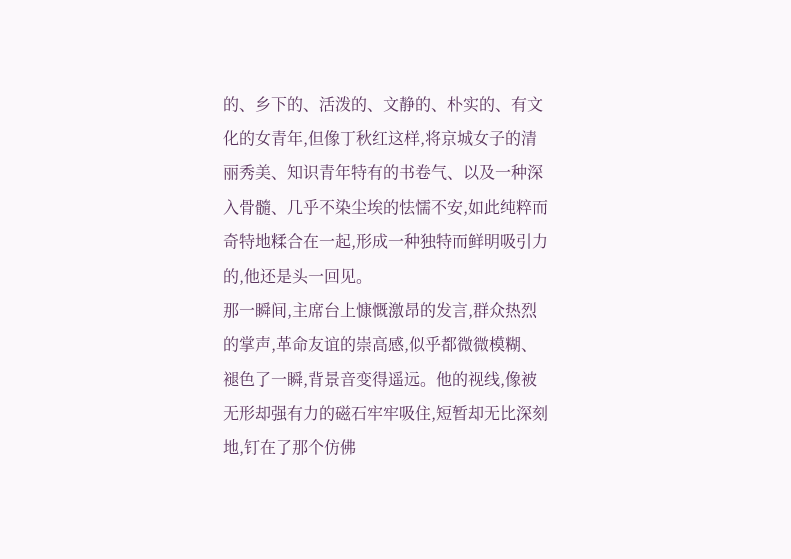的、乡下的、活泼的、文静的、朴实的、有文化的女青年,但像丁秋红这样,将京城女子的清丽秀美、知识青年特有的书卷气、以及一种深入骨髓、几乎不染尘埃的怯懦不安,如此纯粹而奇特地糅合在一起,形成一种独特而鲜明吸引力的,他还是头一回见。
那一瞬间,主席台上慷慨激昂的发言,群众热烈的掌声,革命友谊的崇高感,似乎都微微模糊、褪色了一瞬,背景音变得遥远。他的视线,像被无形却强有力的磁石牢牢吸住,短暂却无比深刻地,钉在了那个仿佛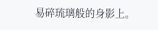易碎琉璃般的身影上。